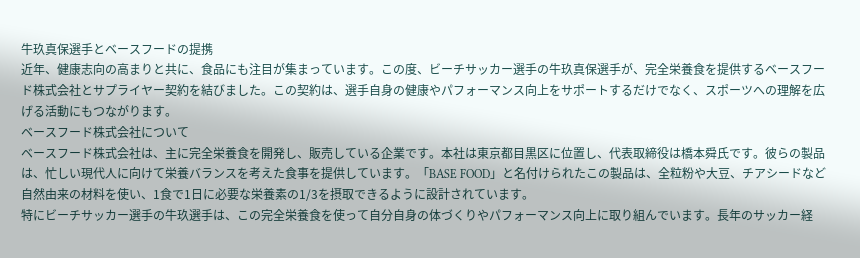牛玖真保選手とベースフードの提携
近年、健康志向の高まりと共に、食品にも注目が集まっています。この度、ビーチサッカー選手の牛玖真保選手が、完全栄養食を提供するベースフード株式会社とサプライヤー契約を結びました。この契約は、選手自身の健康やパフォーマンス向上をサポートするだけでなく、スポーツへの理解を広げる活動にもつながります。
ベースフード株式会社について
ベースフード株式会社は、主に完全栄養食を開発し、販売している企業です。本社は東京都目黒区に位置し、代表取締役は橋本舜氏です。彼らの製品は、忙しい現代人に向けて栄養バランスを考えた食事を提供しています。「BASE FOOD」と名付けられたこの製品は、全粒粉や大豆、チアシードなど自然由来の材料を使い、1食で1日に必要な栄養素の1/3を摂取できるように設計されています。
特にビーチサッカー選手の牛玖選手は、この完全栄養食を使って自分自身の体づくりやパフォーマンス向上に取り組んでいます。長年のサッカー経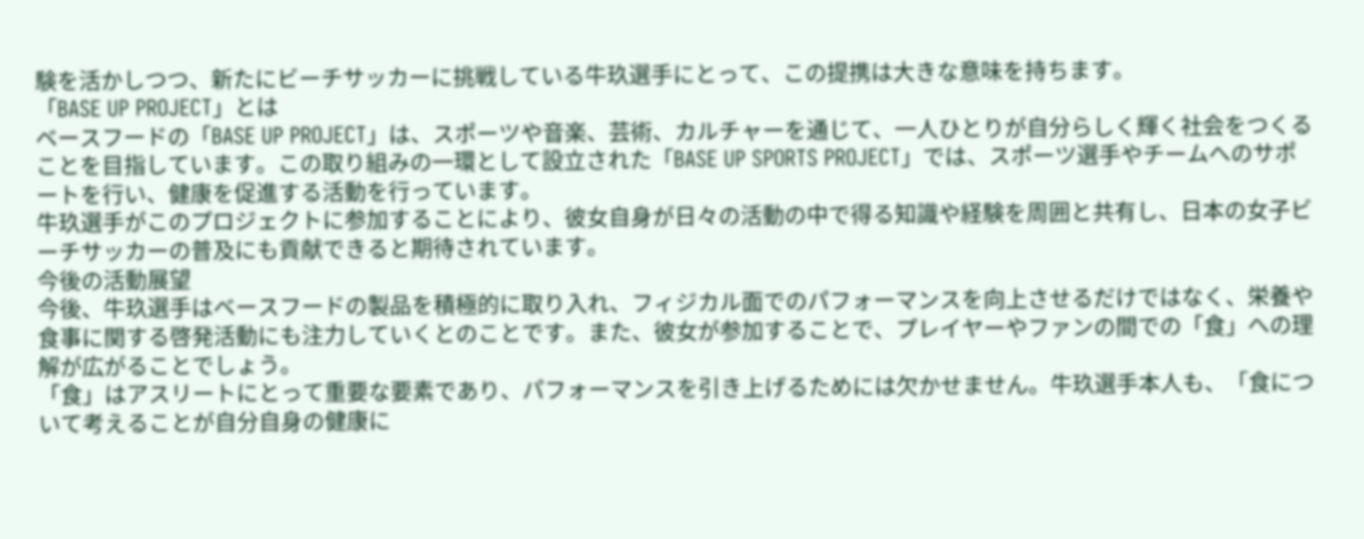験を活かしつつ、新たにビーチサッカーに挑戦している牛玖選手にとって、この提携は大きな意味を持ちます。
「BASE UP PROJECT」とは
ベースフードの「BASE UP PROJECT」は、スポーツや音楽、芸術、カルチャーを通じて、一人ひとりが自分らしく輝く社会をつくることを目指しています。この取り組みの一環として設立された「BASE UP SPORTS PROJECT」では、スポーツ選手やチームへのサポートを行い、健康を促進する活動を行っています。
牛玖選手がこのプロジェクトに参加することにより、彼女自身が日々の活動の中で得る知識や経験を周囲と共有し、日本の女子ビーチサッカーの普及にも貢献できると期待されています。
今後の活動展望
今後、牛玖選手はベースフードの製品を積極的に取り入れ、フィジカル面でのパフォーマンスを向上させるだけではなく、栄養や食事に関する啓発活動にも注力していくとのことです。また、彼女が参加することで、プレイヤーやファンの間での「食」への理解が広がることでしょう。
「食」はアスリートにとって重要な要素であり、パフォーマンスを引き上げるためには欠かせません。牛玖選手本人も、「食について考えることが自分自身の健康に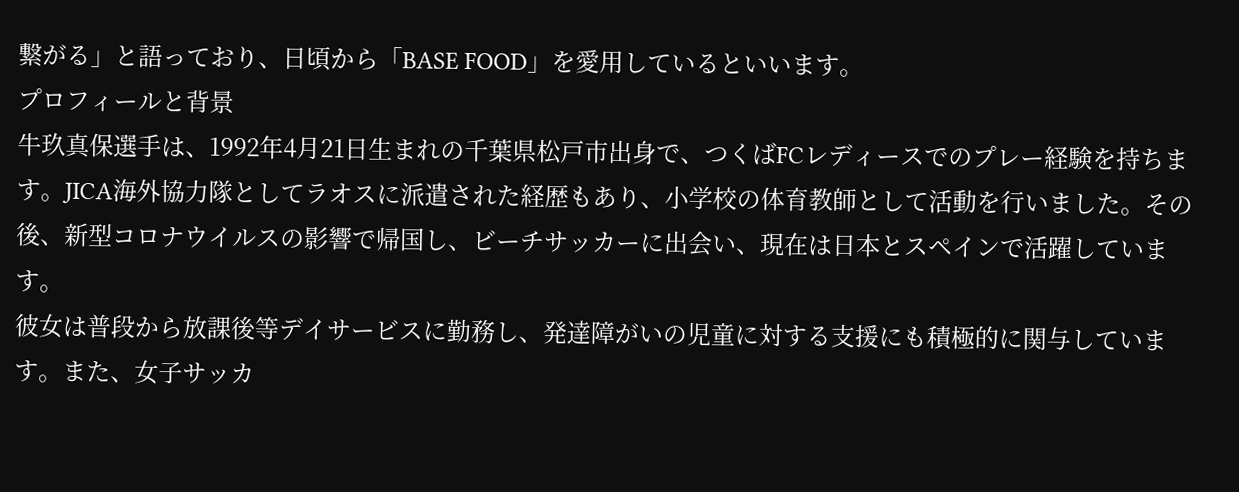繋がる」と語っており、日頃から「BASE FOOD」を愛用しているといいます。
プロフィールと背景
牛玖真保選手は、1992年4月21日生まれの千葉県松戸市出身で、つくばFCレディースでのプレー経験を持ちます。JICA海外協力隊としてラオスに派遣された経歴もあり、小学校の体育教師として活動を行いました。その後、新型コロナウイルスの影響で帰国し、ビーチサッカーに出会い、現在は日本とスペインで活躍しています。
彼女は普段から放課後等デイサービスに勤務し、発達障がいの児童に対する支援にも積極的に関与しています。また、女子サッカ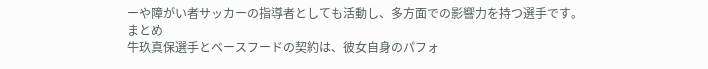ーや障がい者サッカーの指導者としても活動し、多方面での影響力を持つ選手です。
まとめ
牛玖真保選手とベースフードの契約は、彼女自身のパフォ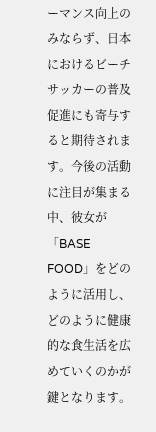ーマンス向上のみならず、日本におけるビーチサッカーの普及促進にも寄与すると期待されます。今後の活動に注目が集まる中、彼女が「BASE FOOD」をどのように活用し、どのように健康的な食生活を広めていくのかが鍵となります。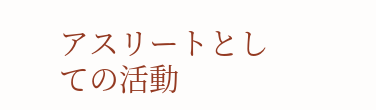アスリートとしての活動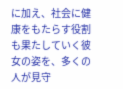に加え、社会に健康をもたらす役割も果たしていく彼女の姿を、多くの人が見守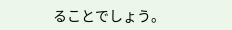ることでしょう。